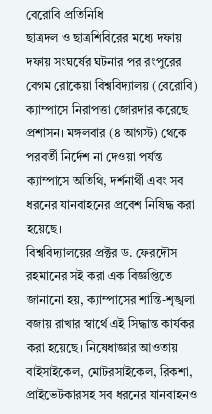বেরোবি প্রতিনিধি
ছাত্রদল ও ছাত্রশিবিরের মধ্যে দফায় দফায় সংঘর্ষের ঘটনার পর রংপুরের বেগম রোকেয়া বিশ্ববিদ্যালয় (বেরোবি) ক্যাম্পাসে নিরাপত্তা জোরদার করেছে প্রশাসন। মঙ্গলবার (৪ আগস্ট) থেকে পরবর্তী নির্দেশ না দেওয়া পর্যন্ত ক্যাম্পাসে অতিথি, দর্শনার্থী এবং সব ধরনের যানবাহনের প্রবেশ নিষিদ্ধ করা হয়েছে।
বিশ্ববিদ্যালয়ের প্রক্টর ড. ফেরদৌস রহমানের সই করা এক বিজ্ঞপ্তিতে জানানো হয়, ক্যাম্পাসের শান্তি-শৃঙ্খলা বজায় রাখার স্বার্থে এই সিদ্ধান্ত কার্যকর করা হয়েছে। নিষেধাজ্ঞার আওতায় বাইসাইকেল, মোটরসাইকেল, রিকশা, প্রাইভেটকারসহ সব ধরনের যানবাহনও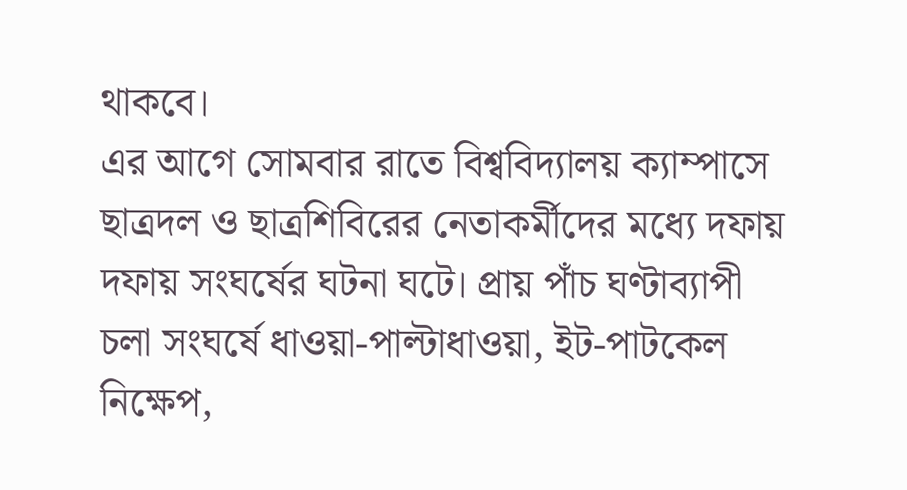থাকবে।
এর আগে সোমবার রাতে বিশ্ববিদ্যালয় ক্যাম্পাসে ছাত্রদল ও ছাত্রশিবিরের নেতাকর্মীদের মধ্যে দফায় দফায় সংঘর্ষের ঘটনা ঘটে। প্রায় পাঁচ ঘণ্টাব্যাপী চলা সংঘর্ষে ধাওয়া-পাল্টাধাওয়া, ইট-পাটকেল নিক্ষেপ,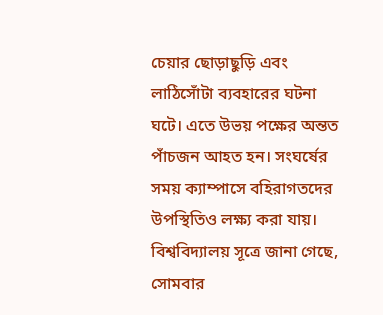চেয়ার ছোড়াছুড়ি এবং লাঠিসোঁটা ব্যবহারের ঘটনা ঘটে। এতে উভয় পক্ষের অন্তত পাঁচজন আহত হন। সংঘর্ষের সময় ক্যাম্পাসে বহিরাগতদের উপস্থিতিও লক্ষ্য করা যায়।
বিশ্ববিদ্যালয় সূত্রে জানা গেছে, সোমবার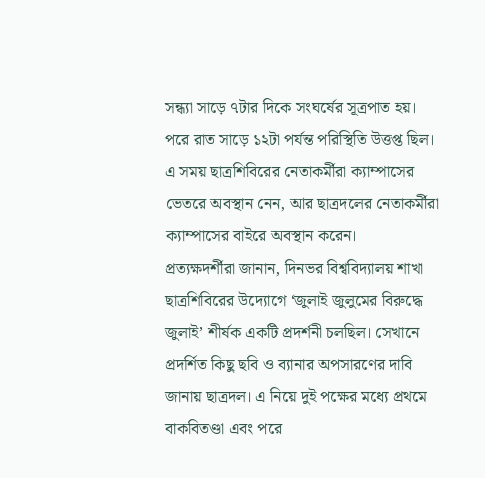সন্ধ্যা সাড়ে ৭টার দিকে সংঘর্ষের সূত্রপাত হয়। পরে রাত সাড়ে ১২টা পর্যন্ত পরিস্থিতি উত্তপ্ত ছিল। এ সময় ছাত্রশিবিরের নেতাকর্মীরা ক্যাম্পাসের ভেতরে অবস্থান নেন, আর ছাত্রদলের নেতাকর্মীরা ক্যাম্পাসের বাইরে অবস্থান করেন।
প্রত্যক্ষদর্শীরা জানান, দিনভর বিশ্ববিদ্যালয় শাখা ছাত্রশিবিরের উদ্যোগে ‘জুলাই জুলুমের বিরুদ্ধে জুলাই’ শীর্ষক একটি প্রদর্শনী চলছিল। সেখানে প্রদর্শিত কিছু ছবি ও ব্যানার অপসারণের দাবি জানায় ছাত্রদল। এ নিয়ে দুই পক্ষের মধ্যে প্রথমে বাকবিতণ্ডা এবং পরে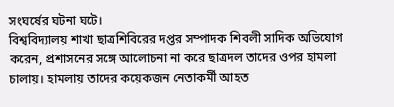সংঘর্ষের ঘটনা ঘটে।
বিশ্ববিদ্যালয় শাখা ছাত্রশিবিরের দপ্তর সম্পাদক শিবলী সাদিক অভিযোগ করেন, প্রশাসনের সঙ্গে আলোচনা না করে ছাত্রদল তাদের ওপর হামলা চালায়। হামলায় তাদের কয়েকজন নেতাকর্মী আহত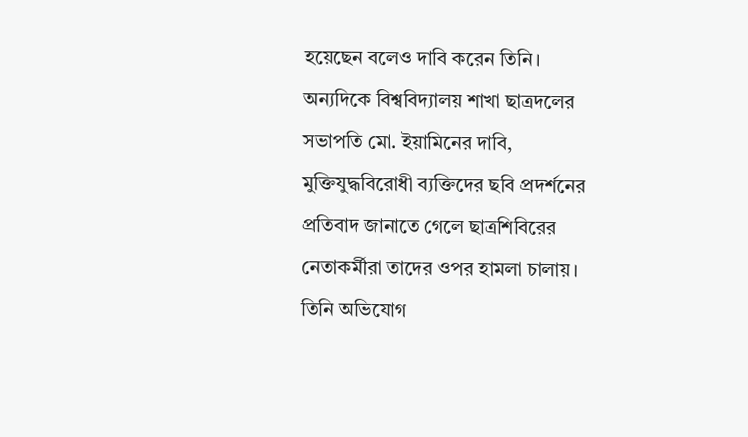হয়েছেন বলেও দাবি করেন তিনি।
অন্যদিকে বিশ্ববিদ্যালয় শাখা ছাত্রদলের সভাপতি মো. ইয়ামিনের দাবি, মুক্তিযুদ্ধবিরোধী ব্যক্তিদের ছবি প্রদর্শনের প্রতিবাদ জানাতে গেলে ছাত্রশিবিরের নেতাকর্মীরা তাদের ওপর হামলা চালায়। তিনি অভিযোগ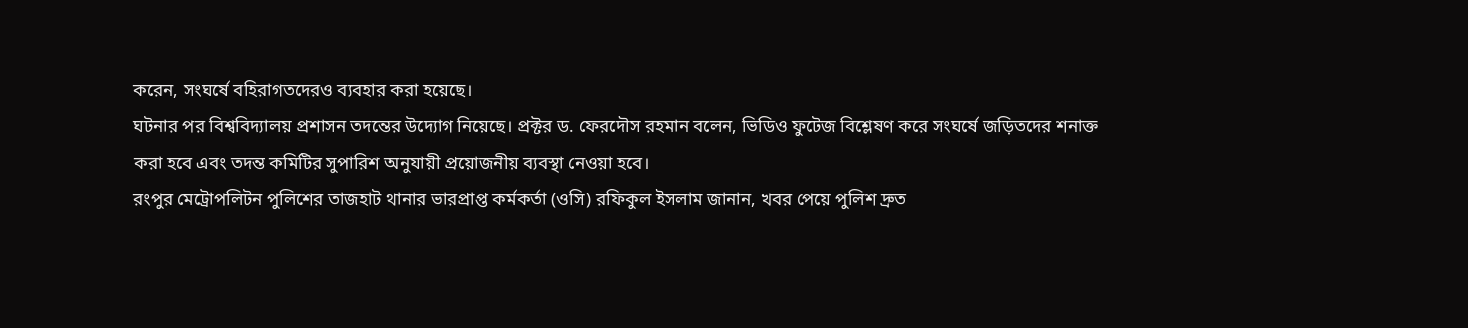করেন, সংঘর্ষে বহিরাগতদেরও ব্যবহার করা হয়েছে।
ঘটনার পর বিশ্ববিদ্যালয় প্রশাসন তদন্তের উদ্যোগ নিয়েছে। প্রক্টর ড. ফেরদৌস রহমান বলেন, ভিডিও ফুটেজ বিশ্লেষণ করে সংঘর্ষে জড়িতদের শনাক্ত করা হবে এবং তদন্ত কমিটির সুপারিশ অনুযায়ী প্রয়োজনীয় ব্যবস্থা নেওয়া হবে।
রংপুর মেট্রোপলিটন পুলিশের তাজহাট থানার ভারপ্রাপ্ত কর্মকর্তা (ওসি) রফিকুল ইসলাম জানান, খবর পেয়ে পুলিশ দ্রুত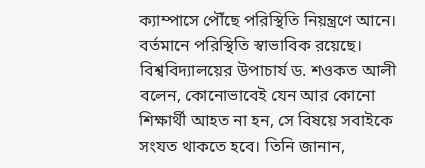ক্যাম্পাসে পৌঁছে পরিস্থিতি নিয়ন্ত্রণে আনে। বর্তমানে পরিস্থিতি স্বাভাবিক রয়েছে।
বিশ্ববিদ্যালয়ের উপাচার্য ড. শওকত আলী বলেন, কোনোভাবেই যেন আর কোনো শিক্ষার্থী আহত না হন, সে বিষয়ে সবাইকে সংযত থাকতে হবে। তিনি জানান,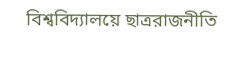বিশ্ববিদ্যালয়ে ছাত্ররাজনীতি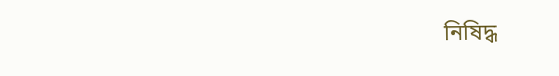নিষিদ্ধ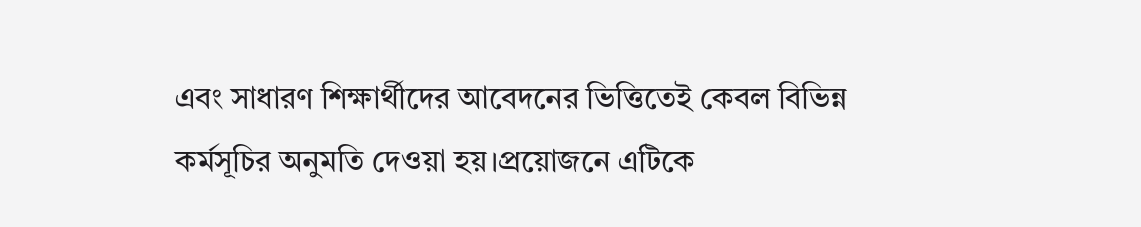এবং সাধারণ শিক্ষার্থীদের আবেদনের ভিত্তিতেই কেবল বিভিন্ন কর্মসূচির অনুমতি দেওয়া হয়।প্রয়োজনে এটিকে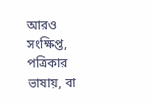আরও সংক্ষিপ্ত, পত্রিকার ভাষায়, বা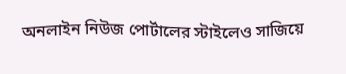অনলাইন নিউজ পোর্টালের স্টাইলেও সাজিয়ে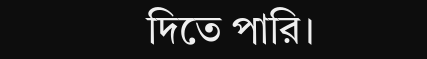দিতে পারি।